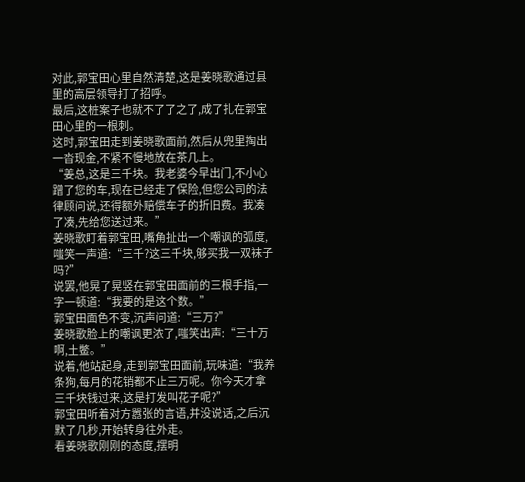对此,郭宝田心里自然清楚,这是姜晓歌通过县里的高层领导打了招呼。
最后,这桩案子也就不了了之了,成了扎在郭宝田心里的一根刺。
这时,郭宝田走到姜晓歌面前,然后从兜里掏出一沓现金,不紧不慢地放在茶几上。
“姜总,这是三千块。我老婆今早出门,不小心蹭了您的车,现在已经走了保险,但您公司的法律顾问说,还得额外赔偿车子的折旧费。我凑了凑,先给您送过来。”
姜晓歌盯着郭宝田,嘴角扯出一个嘲讽的弧度,嗤笑一声道:“三千?这三千块,够买我一双袜子吗?”
说罢,他晃了晃竖在郭宝田面前的三根手指,一字一顿道:“我要的是这个数。”
郭宝田面色不变,沉声问道:“三万?”
姜晓歌脸上的嘲讽更浓了,嗤笑出声:“三十万啊,土鳖。”
说着,他站起身,走到郭宝田面前,玩味道:“我养条狗,每月的花销都不止三万呢。你今天才拿三千块钱过来,这是打发叫花子呢?”
郭宝田听着对方嚣张的言语,并没说话,之后沉默了几秒,开始转身往外走。
看姜晓歌刚刚的态度,摆明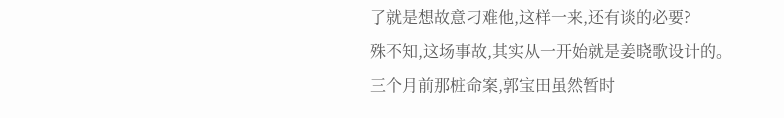了就是想故意刁难他,这样一来,还有谈的必要?
殊不知,这场事故,其实从一开始就是姜晓歌设计的。
三个月前那桩命案,郭宝田虽然暂时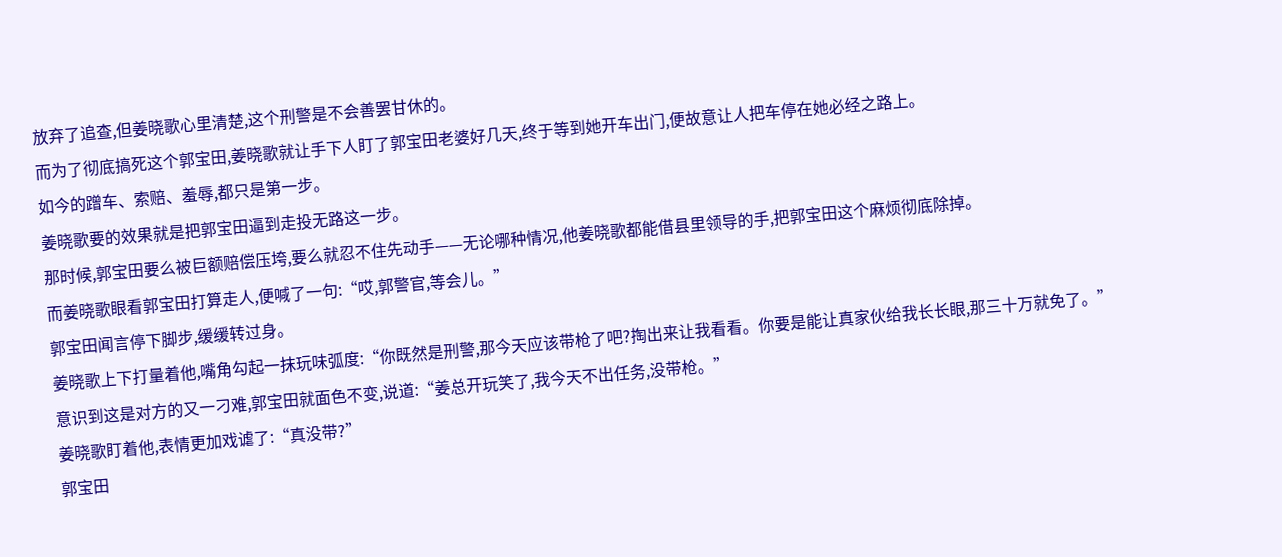放弃了追查,但姜晓歌心里清楚,这个刑警是不会善罢甘休的。
而为了彻底搞死这个郭宝田,姜晓歌就让手下人盯了郭宝田老婆好几天,终于等到她开车出门,便故意让人把车停在她必经之路上。
如今的蹭车、索赔、羞辱,都只是第一步。
姜晓歌要的效果就是把郭宝田逼到走投无路这一步。
那时候,郭宝田要么被巨额赔偿压垮,要么就忍不住先动手——无论哪种情况,他姜晓歌都能借县里领导的手,把郭宝田这个麻烦彻底除掉。
而姜晓歌眼看郭宝田打算走人,便喊了一句:“哎,郭警官,等会儿。”
郭宝田闻言停下脚步,缓缓转过身。
姜晓歌上下打量着他,嘴角勾起一抹玩味弧度:“你既然是刑警,那今天应该带枪了吧?掏出来让我看看。你要是能让真家伙给我长长眼,那三十万就免了。”
意识到这是对方的又一刁难,郭宝田就面色不变,说道:“姜总开玩笑了,我今天不出任务,没带枪。”
姜晓歌盯着他,表情更加戏谑了:“真没带?”
郭宝田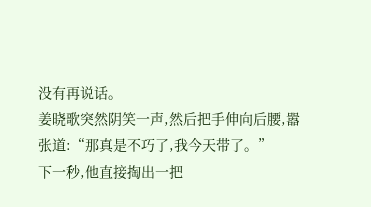没有再说话。
姜晓歌突然阴笑一声,然后把手伸向后腰,嚣张道:“那真是不巧了,我今天带了。”
下一秒,他直接掏出一把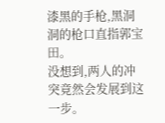漆黑的手枪,黑洞洞的枪口直指郭宝田。
没想到,两人的冲突竟然会发展到这一步。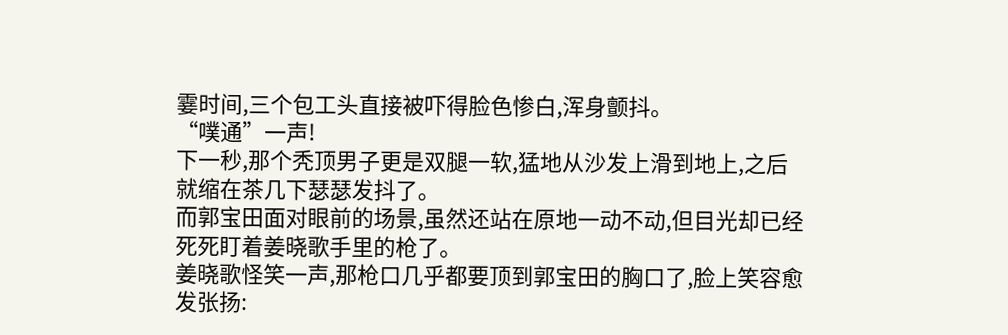霎时间,三个包工头直接被吓得脸色惨白,浑身颤抖。
“噗通”一声!
下一秒,那个秃顶男子更是双腿一软,猛地从沙发上滑到地上,之后就缩在茶几下瑟瑟发抖了。
而郭宝田面对眼前的场景,虽然还站在原地一动不动,但目光却已经死死盯着姜晓歌手里的枪了。
姜晓歌怪笑一声,那枪口几乎都要顶到郭宝田的胸口了,脸上笑容愈发张扬: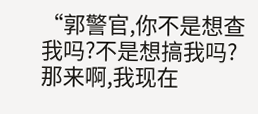“郭警官,你不是想查我吗?不是想搞我吗?那来啊,我现在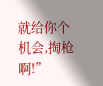就给你个机会,掏枪啊!”